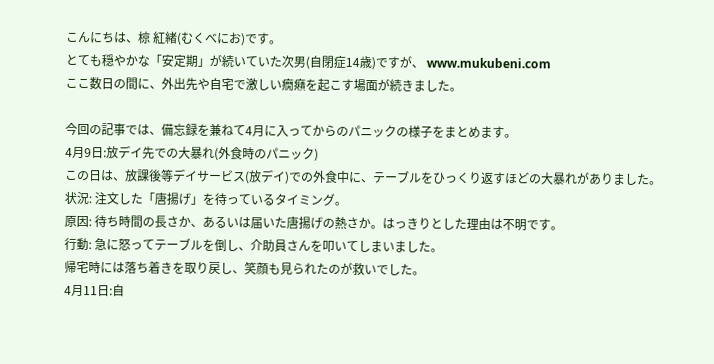こんにちは、椋 紅緒(むくべにお)です。
とても穏やかな「安定期」が続いていた次男(自閉症14歳)ですが、 www.mukubeni.com
ここ数日の間に、外出先や自宅で激しい癇癪を起こす場面が続きました。

今回の記事では、備忘録を兼ねて4月に入ってからのパニックの様子をまとめます。
4月9日:放デイ先での大暴れ(外食時のパニック)
この日は、放課後等デイサービス(放デイ)での外食中に、テーブルをひっくり返すほどの大暴れがありました。
状況: 注文した「唐揚げ」を待っているタイミング。
原因: 待ち時間の長さか、あるいは届いた唐揚げの熱さか。はっきりとした理由は不明です。
行動: 急に怒ってテーブルを倒し、介助員さんを叩いてしまいました。
帰宅時には落ち着きを取り戻し、笑顔も見られたのが救いでした。
4月11日:自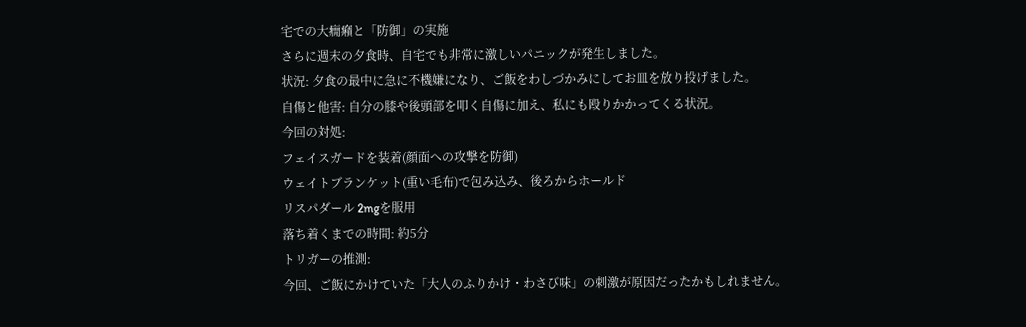宅での大癇癪と「防御」の実施
さらに週末の夕食時、自宅でも非常に激しいパニックが発生しました。
状況: 夕食の最中に急に不機嫌になり、ご飯をわしづかみにしてお皿を放り投げました。
自傷と他害: 自分の膝や後頭部を叩く自傷に加え、私にも殴りかかってくる状況。
今回の対処:
フェイスガードを装着(顔面への攻撃を防御)
ウェイトブランケット(重い毛布)で包み込み、後ろからホールド
リスパダール 2mgを服用
落ち着くまでの時間: 約5分
トリガーの推測:
今回、ご飯にかけていた「大人のふりかけ・わさび味」の刺激が原因だったかもしれません。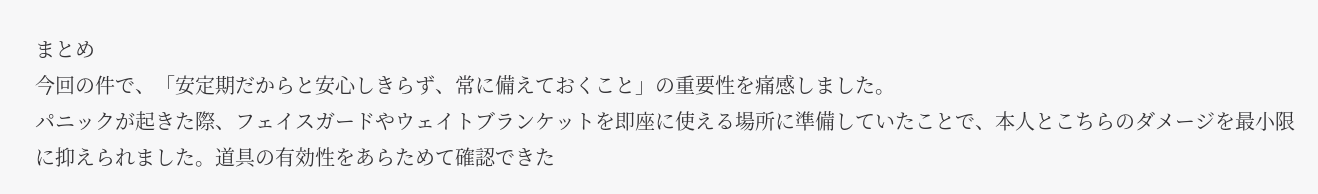まとめ
今回の件で、「安定期だからと安心しきらず、常に備えておくこと」の重要性を痛感しました。
パニックが起きた際、フェイスガードやウェイトブランケットを即座に使える場所に準備していたことで、本人とこちらのダメージを最小限に抑えられました。道具の有効性をあらためて確認できた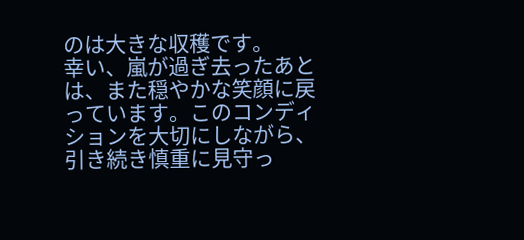のは大きな収穫です。
幸い、嵐が過ぎ去ったあとは、また穏やかな笑顔に戻っています。このコンディションを大切にしながら、引き続き慎重に見守っ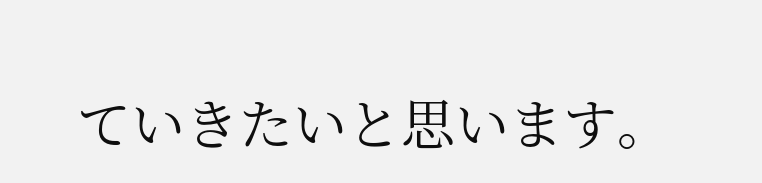ていきたいと思います。